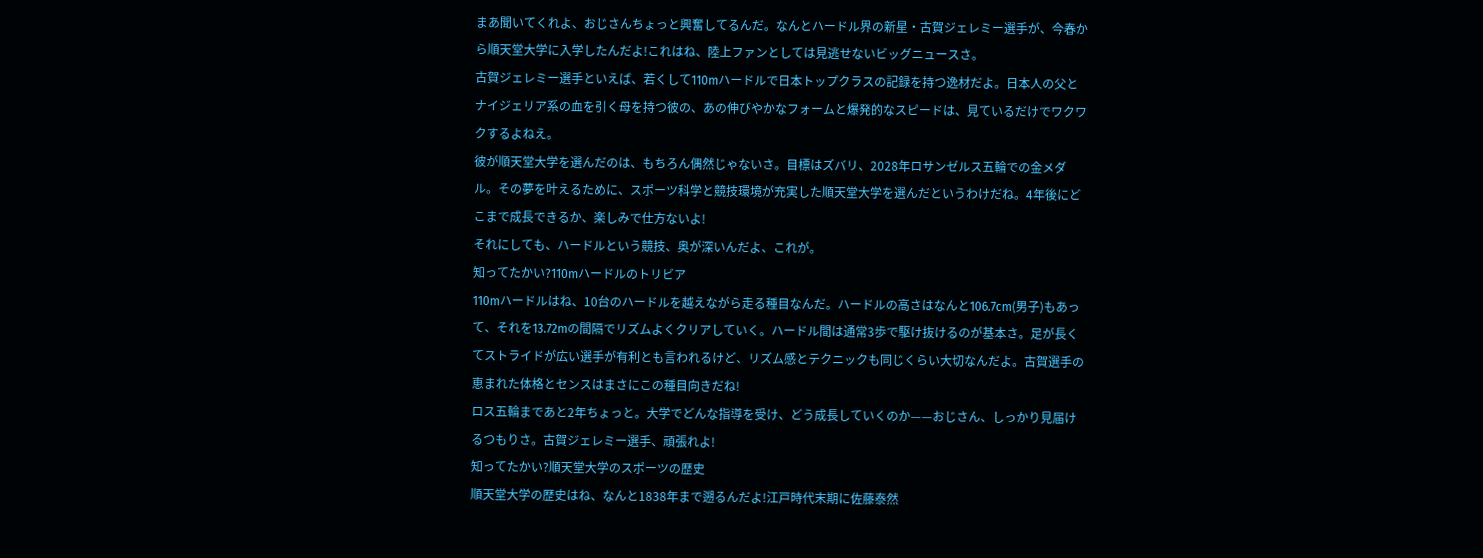まあ聞いてくれよ、おじさんちょっと興奮してるんだ。なんとハードル界の新星・古賀ジェレミー選手が、今春から順天堂大学に入学したんだよ!これはね、陸上ファンとしては見逃せないビッグニュースさ。
古賀ジェレミー選手といえば、若くして110mハードルで日本トップクラスの記録を持つ逸材だよ。日本人の父とナイジェリア系の血を引く母を持つ彼の、あの伸びやかなフォームと爆発的なスピードは、見ているだけでワクワクするよねえ。
彼が順天堂大学を選んだのは、もちろん偶然じゃないさ。目標はズバリ、2028年ロサンゼルス五輪での金メダル。その夢を叶えるために、スポーツ科学と競技環境が充実した順天堂大学を選んだというわけだね。4年後にどこまで成長できるか、楽しみで仕方ないよ!
それにしても、ハードルという競技、奥が深いんだよ、これが。
知ってたかい?110mハードルのトリビア
110mハードルはね、10台のハードルを越えながら走る種目なんだ。ハードルの高さはなんと106.7cm(男子)もあって、それを13.72mの間隔でリズムよくクリアしていく。ハードル間は通常3歩で駆け抜けるのが基本さ。足が長くてストライドが広い選手が有利とも言われるけど、リズム感とテクニックも同じくらい大切なんだよ。古賀選手の恵まれた体格とセンスはまさにこの種目向きだね!
ロス五輪まであと2年ちょっと。大学でどんな指導を受け、どう成長していくのか——おじさん、しっかり見届けるつもりさ。古賀ジェレミー選手、頑張れよ!
知ってたかい?順天堂大学のスポーツの歴史
順天堂大学の歴史はね、なんと1838年まで遡るんだよ!江戸時代末期に佐藤泰然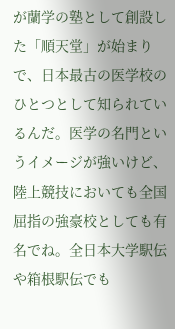が蘭学の塾として創設した「順天堂」が始まりで、日本最古の医学校のひとつとして知られているんだ。医学の名門というイメージが強いけど、陸上競技においても全国屈指の強豪校としても有名でね。全日本大学駅伝や箱根駅伝でも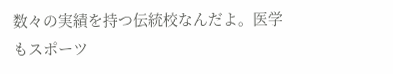数々の実績を持つ伝統校なんだよ。医学もスポーツ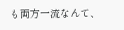も両方一流なんて、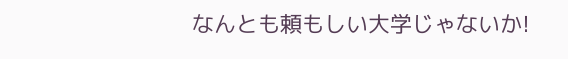なんとも頼もしい大学じゃないか!